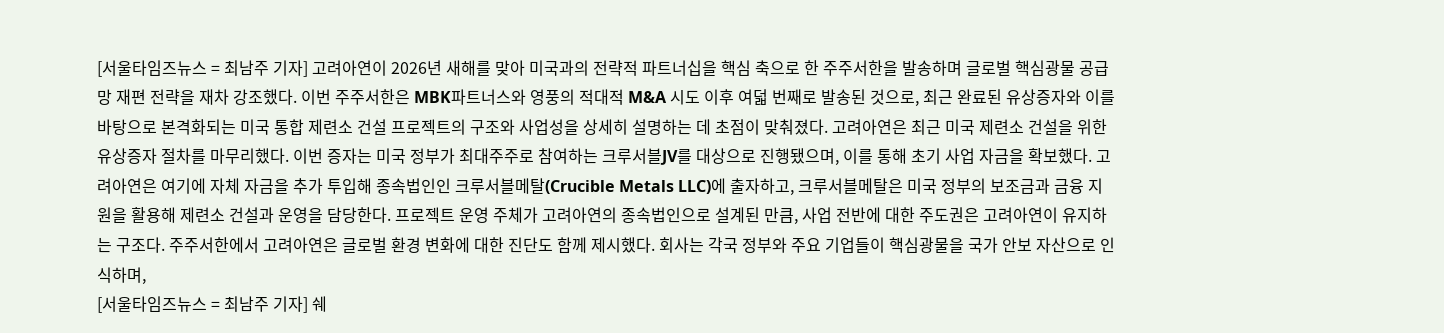[서울타임즈뉴스 = 최남주 기자] 고려아연이 2026년 새해를 맞아 미국과의 전략적 파트너십을 핵심 축으로 한 주주서한을 발송하며 글로벌 핵심광물 공급망 재편 전략을 재차 강조했다. 이번 주주서한은 MBK파트너스와 영풍의 적대적 M&A 시도 이후 여덟 번째로 발송된 것으로, 최근 완료된 유상증자와 이를 바탕으로 본격화되는 미국 통합 제련소 건설 프로젝트의 구조와 사업성을 상세히 설명하는 데 초점이 맞춰졌다. 고려아연은 최근 미국 제련소 건설을 위한 유상증자 절차를 마무리했다. 이번 증자는 미국 정부가 최대주주로 참여하는 크루서블JV를 대상으로 진행됐으며, 이를 통해 초기 사업 자금을 확보했다. 고려아연은 여기에 자체 자금을 추가 투입해 종속법인인 크루서블메탈(Crucible Metals LLC)에 출자하고, 크루서블메탈은 미국 정부의 보조금과 금융 지원을 활용해 제련소 건설과 운영을 담당한다. 프로젝트 운영 주체가 고려아연의 종속법인으로 설계된 만큼, 사업 전반에 대한 주도권은 고려아연이 유지하는 구조다. 주주서한에서 고려아연은 글로벌 환경 변화에 대한 진단도 함께 제시했다. 회사는 각국 정부와 주요 기업들이 핵심광물을 국가 안보 자산으로 인식하며,
[서울타임즈뉴스 = 최남주 기자] 쉐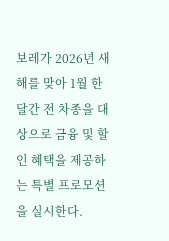보레가 2026년 새해를 맞아 1월 한 달간 전 차종을 대상으로 금융 및 할인 혜택을 제공하는 특별 프로모션을 실시한다.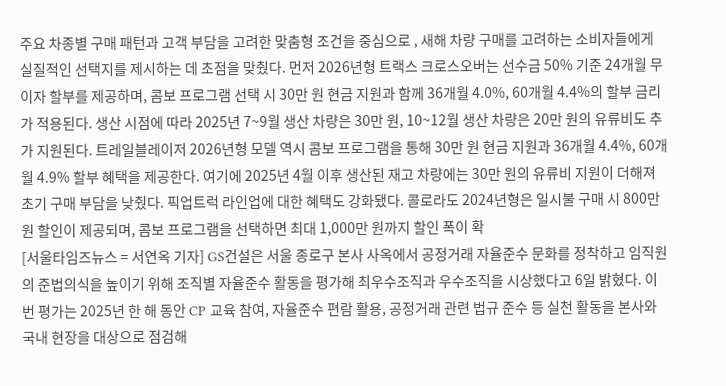주요 차종별 구매 패턴과 고객 부담을 고려한 맞춤형 조건을 중심으로 , 새해 차량 구매를 고려하는 소비자들에게 실질적인 선택지를 제시하는 데 초점을 맞췄다. 먼저 2026년형 트랙스 크로스오버는 선수금 50% 기준 24개월 무이자 할부를 제공하며, 콤보 프로그램 선택 시 30만 원 현금 지원과 함께 36개월 4.0%, 60개월 4.4%의 할부 금리가 적용된다. 생산 시점에 따라 2025년 7~9월 생산 차량은 30만 원, 10~12월 생산 차량은 20만 원의 유류비도 추가 지원된다. 트레일블레이저 2026년형 모델 역시 콤보 프로그램을 통해 30만 원 현금 지원과 36개월 4.4%, 60개월 4.9% 할부 혜택을 제공한다. 여기에 2025년 4월 이후 생산된 재고 차량에는 30만 원의 유류비 지원이 더해져 초기 구매 부담을 낮췄다. 픽업트럭 라인업에 대한 혜택도 강화됐다. 콜로라도 2024년형은 일시불 구매 시 800만 원 할인이 제공되며, 콤보 프로그램을 선택하면 최대 1,000만 원까지 할인 폭이 확
[서울타임즈뉴스 = 서연옥 기자] GS건설은 서울 종로구 본사 사옥에서 공정거래 자율준수 문화를 정착하고 임직원의 준법의식을 높이기 위해 조직별 자율준수 활동을 평가해 최우수조직과 우수조직을 시상했다고 6일 밝혔다. 이번 평가는 2025년 한 해 동안 CP 교육 참여, 자율준수 편람 활용, 공정거래 관련 법규 준수 등 실천 활동을 본사와 국내 현장을 대상으로 점검해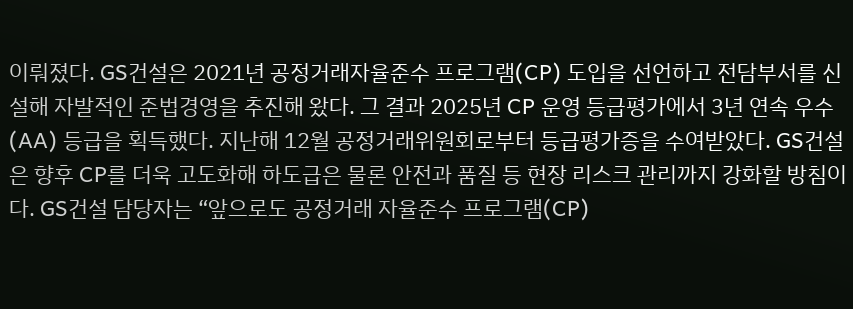이뤄졌다. GS건설은 2021년 공정거래자율준수 프로그램(CP) 도입을 선언하고 전담부서를 신설해 자발적인 준법경영을 추진해 왔다. 그 결과 2025년 CP 운영 등급평가에서 3년 연속 우수(AA) 등급을 획득했다. 지난해 12월 공정거래위원회로부터 등급평가증을 수여받았다. GS건설은 향후 CP를 더욱 고도화해 하도급은 물론 안전과 품질 등 현장 리스크 관리까지 강화할 방침이다. GS건설 담당자는 “앞으로도 공정거래 자율준수 프로그램(CP)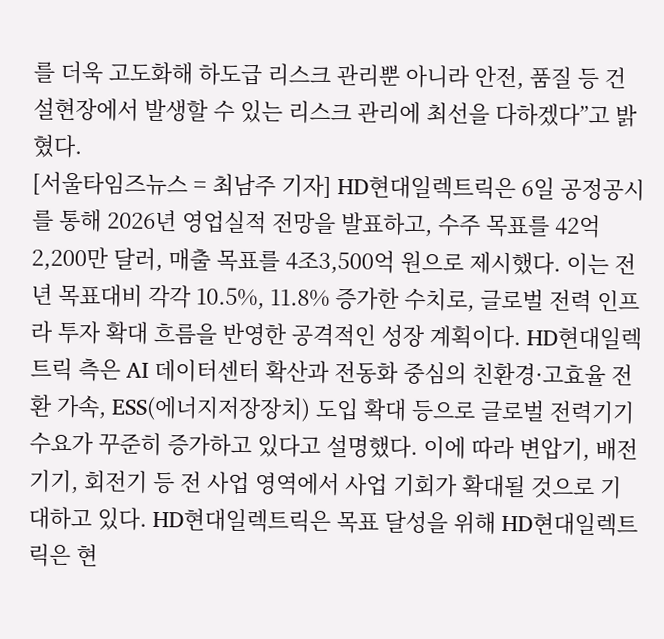를 더욱 고도화해 하도급 리스크 관리뿐 아니라 안전, 품질 등 건설현장에서 발생할 수 있는 리스크 관리에 최선을 다하겠다”고 밝혔다.
[서울타임즈뉴스 = 최남주 기자] HD현대일렉트릭은 6일 공정공시를 통해 2026년 영업실적 전망을 발표하고, 수주 목표를 42억2,200만 달러, 매출 목표를 4조3,500억 원으로 제시했다. 이는 전년 목표대비 각각 10.5%, 11.8% 증가한 수치로, 글로벌 전력 인프라 투자 확대 흐름을 반영한 공격적인 성장 계획이다. HD현대일렉트릭 측은 AI 데이터센터 확산과 전동화 중심의 친환경·고효율 전환 가속, ESS(에너지저장장치) 도입 확대 등으로 글로벌 전력기기 수요가 꾸준히 증가하고 있다고 설명했다. 이에 따라 변압기, 배전기기, 회전기 등 전 사업 영역에서 사업 기회가 확대될 것으로 기대하고 있다. HD현대일렉트릭은 목표 달성을 위해 HD현대일렉트릭은 현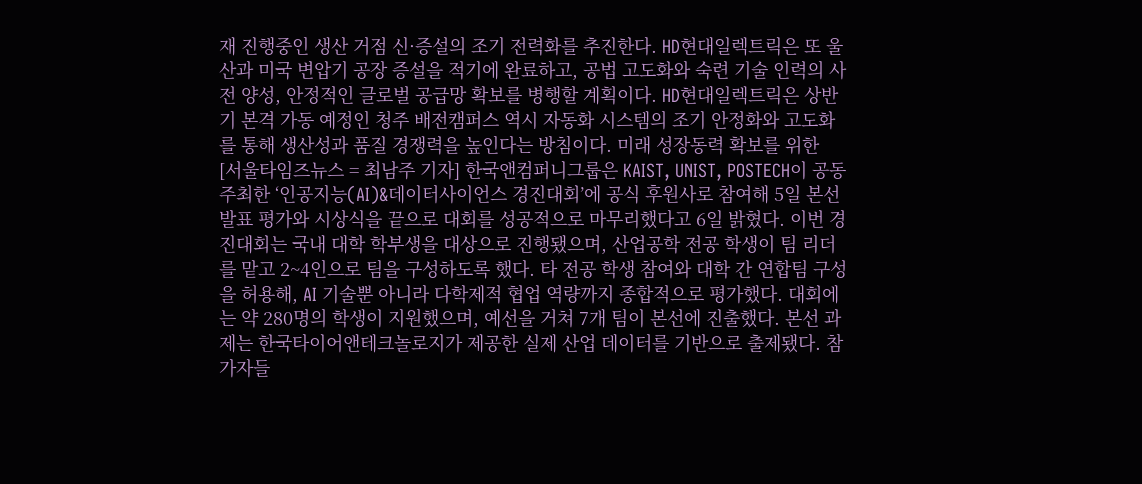재 진행중인 생산 거점 신·증설의 조기 전력화를 추진한다. HD현대일렉트릭은 또 울산과 미국 변압기 공장 증설을 적기에 완료하고, 공법 고도화와 숙련 기술 인력의 사전 양성, 안정적인 글로벌 공급망 확보를 병행할 계획이다. HD현대일렉트릭은 상반기 본격 가동 예정인 청주 배전캠퍼스 역시 자동화 시스템의 조기 안정화와 고도화를 통해 생산성과 품질 경쟁력을 높인다는 방침이다. 미래 성장동력 확보를 위한
[서울타임즈뉴스 = 최남주 기자] 한국앤컴퍼니그룹은 KAIST, UNIST, POSTECH이 공동 주최한 ‘인공지능(AI)&데이터사이언스 경진대회’에 공식 후원사로 참여해 5일 본선 발표 평가와 시상식을 끝으로 대회를 성공적으로 마무리했다고 6일 밝혔다. 이번 경진대회는 국내 대학 학부생을 대상으로 진행됐으며, 산업공학 전공 학생이 팀 리더를 맡고 2~4인으로 팀을 구성하도록 했다. 타 전공 학생 참여와 대학 간 연합팀 구성을 허용해, AI 기술뿐 아니라 다학제적 협업 역량까지 종합적으로 평가했다. 대회에는 약 280명의 학생이 지원했으며, 예선을 거쳐 7개 팀이 본선에 진출했다. 본선 과제는 한국타이어앤테크놀로지가 제공한 실제 산업 데이터를 기반으로 출제됐다. 참가자들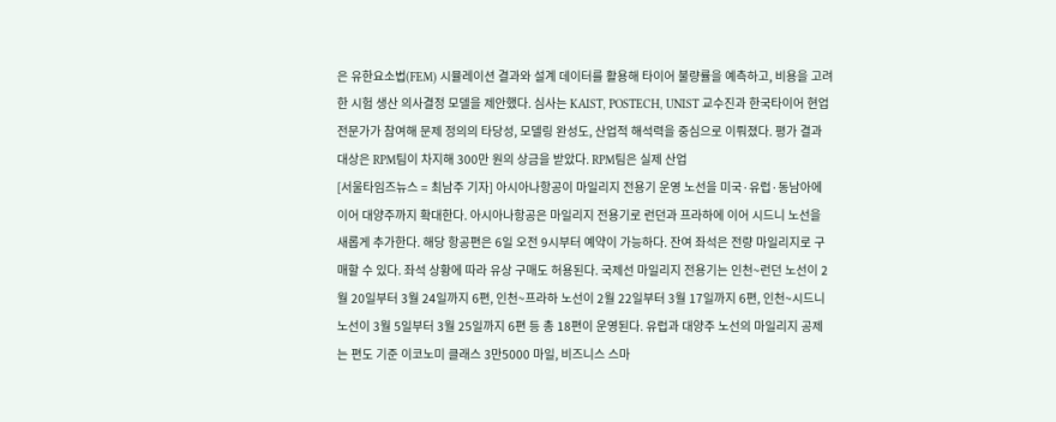은 유한요소법(FEM) 시뮬레이션 결과와 설계 데이터를 활용해 타이어 불량률을 예측하고, 비용을 고려한 시험 생산 의사결정 모델을 제안했다. 심사는 KAIST, POSTECH, UNIST 교수진과 한국타이어 현업 전문가가 참여해 문제 정의의 타당성, 모델링 완성도, 산업적 해석력을 중심으로 이뤄졌다. 평가 결과 대상은 RPM팀이 차지해 300만 원의 상금을 받았다. RPM팀은 실제 산업
[서울타임즈뉴스 = 최남주 기자] 아시아나항공이 마일리지 전용기 운영 노선을 미국·유럽·동남아에 이어 대양주까지 확대한다. 아시아나항공은 마일리지 전용기로 런던과 프라하에 이어 시드니 노선을 새롭게 추가한다. 해당 항공편은 6일 오전 9시부터 예약이 가능하다. 잔여 좌석은 전량 마일리지로 구매할 수 있다. 좌석 상황에 따라 유상 구매도 허용된다. 국제선 마일리지 전용기는 인천~런던 노선이 2월 20일부터 3월 24일까지 6편, 인천~프라하 노선이 2월 22일부터 3월 17일까지 6편, 인천~시드니 노선이 3월 5일부터 3월 25일까지 6편 등 총 18편이 운영된다. 유럽과 대양주 노선의 마일리지 공제는 편도 기준 이코노미 클래스 3만5000 마일, 비즈니스 스마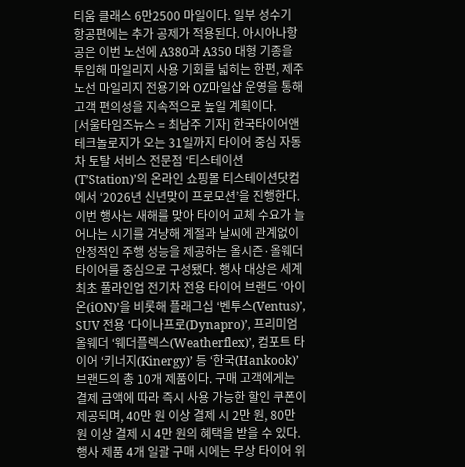티움 클래스 6만2500 마일이다. 일부 성수기 항공편에는 추가 공제가 적용된다. 아시아나항공은 이번 노선에 A380과 A350 대형 기종을 투입해 마일리지 사용 기회를 넓히는 한편, 제주 노선 마일리지 전용기와 OZ마일샵 운영을 통해 고객 편의성을 지속적으로 높일 계획이다.
[서울타임즈뉴스 = 최남주 기자] 한국타이어앤테크놀로지가 오는 31일까지 타이어 중심 자동차 토탈 서비스 전문점 ‘티스테이션(T’Station)’의 온라인 쇼핑몰 티스테이션닷컴에서 ‘2026년 신년맞이 프로모션’을 진행한다. 이번 행사는 새해를 맞아 타이어 교체 수요가 늘어나는 시기를 겨냥해 계절과 날씨에 관계없이 안정적인 주행 성능을 제공하는 올시즌·올웨더 타이어를 중심으로 구성됐다. 행사 대상은 세계 최초 풀라인업 전기차 전용 타이어 브랜드 ‘아이온(iON)’을 비롯해 플래그십 ‘벤투스(Ventus)’, SUV 전용 ‘다이나프로(Dynapro)’, 프리미엄 올웨더 ‘웨더플렉스(Weatherflex)’, 컴포트 타이어 ‘키너지(Kinergy)’ 등 ‘한국(Hankook)’ 브랜드의 총 10개 제품이다. 구매 고객에게는 결제 금액에 따라 즉시 사용 가능한 할인 쿠폰이 제공되며, 40만 원 이상 결제 시 2만 원, 80만 원 이상 결제 시 4만 원의 혜택을 받을 수 있다. 행사 제품 4개 일괄 구매 시에는 무상 타이어 위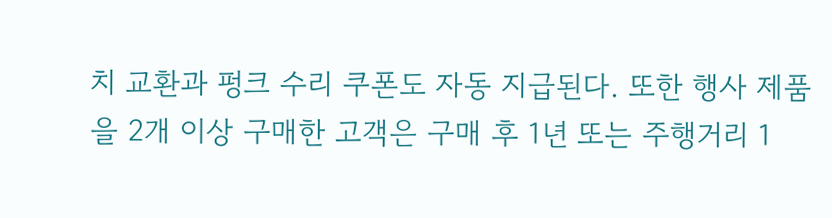치 교환과 펑크 수리 쿠폰도 자동 지급된다. 또한 행사 제품을 2개 이상 구매한 고객은 구매 후 1년 또는 주행거리 1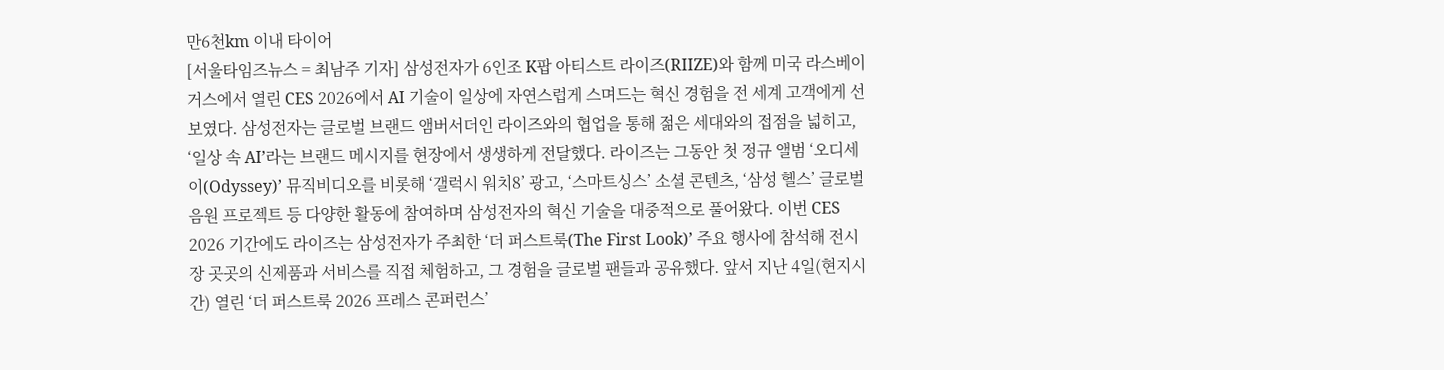만6천km 이내 타이어
[서울타임즈뉴스 = 최남주 기자] 삼성전자가 6인조 K팝 아티스트 라이즈(RIIZE)와 함께 미국 라스베이거스에서 열린 CES 2026에서 AI 기술이 일상에 자연스럽게 스며드는 혁신 경험을 전 세계 고객에게 선보였다. 삼성전자는 글로벌 브랜드 앰버서더인 라이즈와의 협업을 통해 젊은 세대와의 접점을 넓히고, ‘일상 속 AI’라는 브랜드 메시지를 현장에서 생생하게 전달했다. 라이즈는 그동안 첫 정규 앨범 ‘오디세이(Odyssey)’ 뮤직비디오를 비롯해 ‘갤럭시 워치8’ 광고, ‘스마트싱스’ 소셜 콘텐츠, ‘삼성 헬스’ 글로벌 음원 프로젝트 등 다양한 활동에 참여하며 삼성전자의 혁신 기술을 대중적으로 풀어왔다. 이번 CES 2026 기간에도 라이즈는 삼성전자가 주최한 ‘더 퍼스트룩(The First Look)’ 주요 행사에 참석해 전시장 곳곳의 신제품과 서비스를 직접 체험하고, 그 경험을 글로벌 팬들과 공유했다. 앞서 지난 4일(현지시간) 열린 ‘더 퍼스트룩 2026 프레스 콘퍼런스’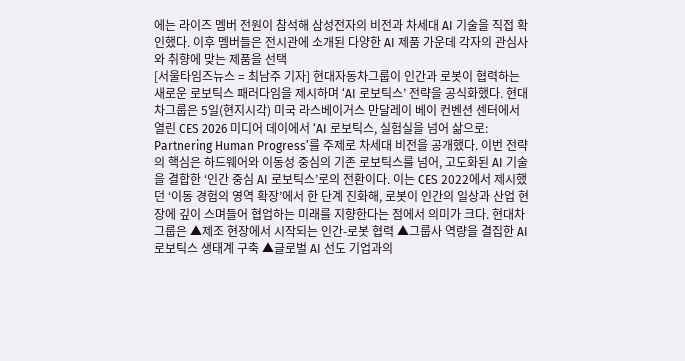에는 라이즈 멤버 전원이 참석해 삼성전자의 비전과 차세대 AI 기술을 직접 확인했다. 이후 멤버들은 전시관에 소개된 다양한 AI 제품 가운데 각자의 관심사와 취향에 맞는 제품을 선택
[서울타임즈뉴스 = 최남주 기자] 현대자동차그룹이 인간과 로봇이 협력하는 새로운 로보틱스 패러다임을 제시하며 ‘AI 로보틱스’ 전략을 공식화했다. 현대차그룹은 5일(현지시각) 미국 라스베이거스 만달레이 베이 컨벤션 센터에서 열린 CES 2026 미디어 데이에서 ‘AI 로보틱스, 실험실을 넘어 삶으로: Partnering Human Progress’를 주제로 차세대 비전을 공개했다. 이번 전략의 핵심은 하드웨어와 이동성 중심의 기존 로보틱스를 넘어, 고도화된 AI 기술을 결합한 ‘인간 중심 AI 로보틱스’로의 전환이다. 이는 CES 2022에서 제시했던 ‘이동 경험의 영역 확장’에서 한 단계 진화해, 로봇이 인간의 일상과 산업 현장에 깊이 스며들어 협업하는 미래를 지향한다는 점에서 의미가 크다. 현대차그룹은 ▲제조 현장에서 시작되는 인간-로봇 협력 ▲그룹사 역량을 결집한 AI 로보틱스 생태계 구축 ▲글로벌 AI 선도 기업과의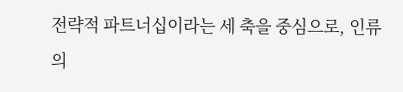전략적 파트너십이라는 세 축을 중심으로, 인류의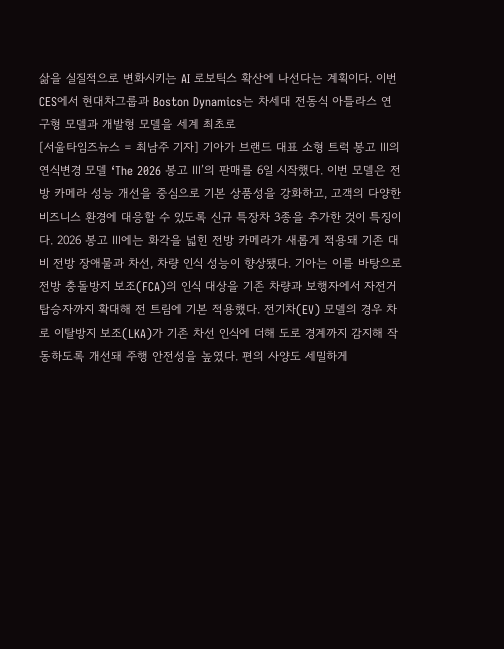삶을 실질적으로 변화시키는 AI 로보틱스 확산에 나선다는 계획이다. 이번 CES에서 현대차그룹과 Boston Dynamics는 차세대 전동식 아틀라스 연구형 모델과 개발형 모델을 세계 최초로
[서울타임즈뉴스 = 최남주 기자] 기아가 브랜드 대표 소형 트럭 봉고 Ⅲ의 연식변경 모델 ‘The 2026 봉고 Ⅲ’의 판매를 6일 시작했다. 이번 모델은 전방 카메라 성능 개선을 중심으로 기본 상품성을 강화하고, 고객의 다양한 비즈니스 환경에 대응할 수 있도록 신규 특장차 3종을 추가한 것이 특징이다. 2026 봉고 Ⅲ에는 화각을 넓힌 전방 카메라가 새롭게 적용돼 기존 대비 전방 장애물과 차선, 차량 인식 성능이 향상됐다. 기아는 이를 바탕으로 전방 충돌방지 보조(FCA)의 인식 대상을 기존 차량과 보행자에서 자전거 탑승자까지 확대해 전 트림에 기본 적용했다. 전기차(EV) 모델의 경우 차로 이탈방지 보조(LKA)가 기존 차선 인식에 더해 도로 경계까지 감지해 작동하도록 개선돼 주행 안전성을 높였다. 편의 사양도 세밀하게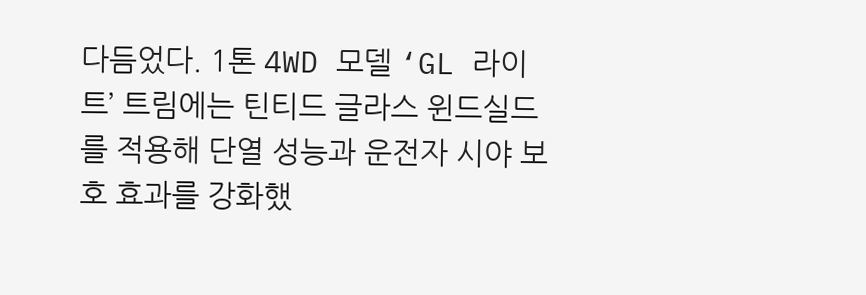다듬었다. 1톤 4WD 모델 ‘GL 라이트’ 트림에는 틴티드 글라스 윈드실드를 적용해 단열 성능과 운전자 시야 보호 효과를 강화했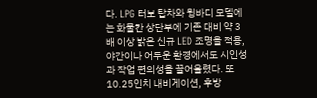다. LPG 터보 탑차와 윙바디 모델에는 화물칸 상단부에 기존 대비 약 3배 이상 밝은 신규 LED 조명을 적용, 야간이나 어두운 환경에서도 시인성과 작업 편의성을 끌어올렸다. 또 10.25인치 내비게이션, 후방